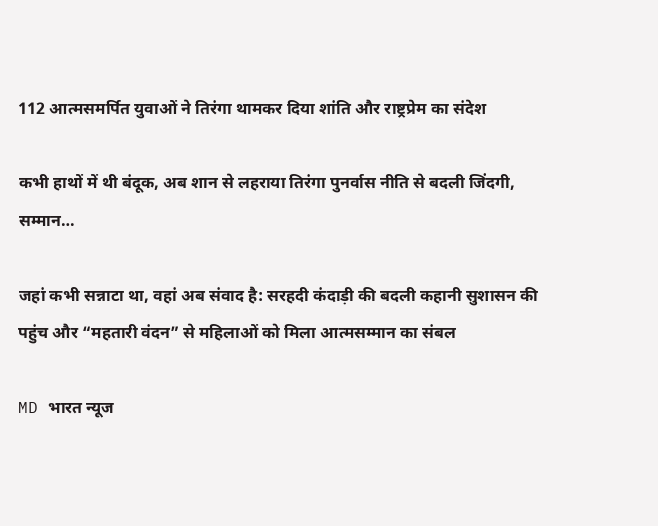112 आत्मसमर्पित युवाओं ने तिरंगा थामकर दिया शांति और राष्ट्रप्रेम का संदेश

कभी हाथों में थी बंदूक, अब शान से लहराया तिरंगा पुनर्वास नीति से बदली जिंदगी, सम्मान…

जहां कभी सन्नाटा था, वहां अब संवाद है: सरहदी कंदाड़ी की बदली कहानी सुशासन की पहुंच और “महतारी वंदन” से महिलाओं को मिला आत्मसम्मान का संबल

MD भारत न्यूज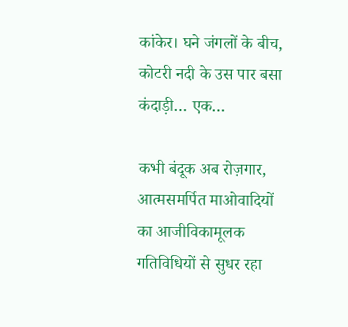कांकेर। घने जंगलों के बीच, कोटरी नदी के उस पार बसा कंदाड़ी… एक…

कभी बंदूक अब रोज़गार, आत्मसमर्पित माओवादियों का आजीविकामूलक गतिविधियों से सुधर रहा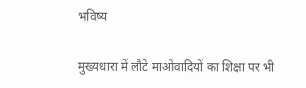भविष्य

मुख्यधारा में लौटे माओवादियों का शिक्षा पर भी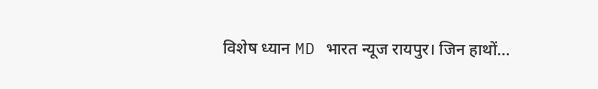विशेष ध्यान MD भारत न्यूज रायपुर। जिन हाथों…